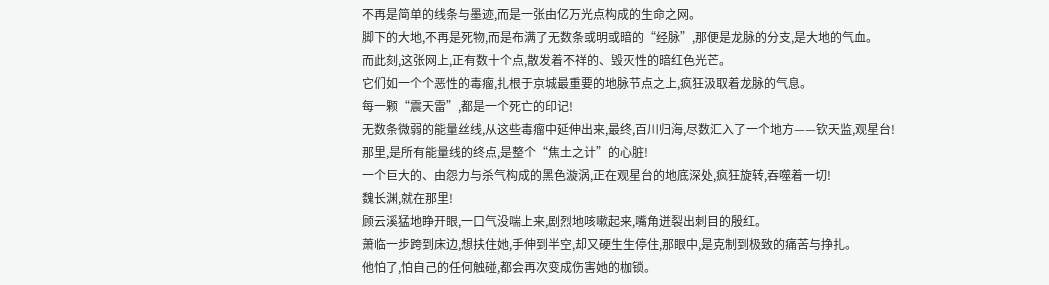不再是简单的线条与墨迹,而是一张由亿万光点构成的生命之网。
脚下的大地,不再是死物,而是布满了无数条或明或暗的“经脉”,那便是龙脉的分支,是大地的气血。
而此刻,这张网上,正有数十个点,散发着不祥的、毁灭性的暗红色光芒。
它们如一个个恶性的毒瘤,扎根于京城最重要的地脉节点之上,疯狂汲取着龙脉的气息。
每一颗“震天雷”,都是一个死亡的印记!
无数条微弱的能量丝线,从这些毒瘤中延伸出来,最终,百川归海,尽数汇入了一个地方——钦天监,观星台!
那里,是所有能量线的终点,是整个“焦土之计”的心脏!
一个巨大的、由怨力与杀气构成的黑色漩涡,正在观星台的地底深处,疯狂旋转,吞噬着一切!
魏长渊,就在那里!
顾云溪猛地睁开眼,一口气没喘上来,剧烈地咳嗽起来,嘴角迸裂出刺目的殷红。
萧临一步跨到床边,想扶住她,手伸到半空,却又硬生生停住,那眼中,是克制到极致的痛苦与挣扎。
他怕了,怕自己的任何触碰,都会再次变成伤害她的枷锁。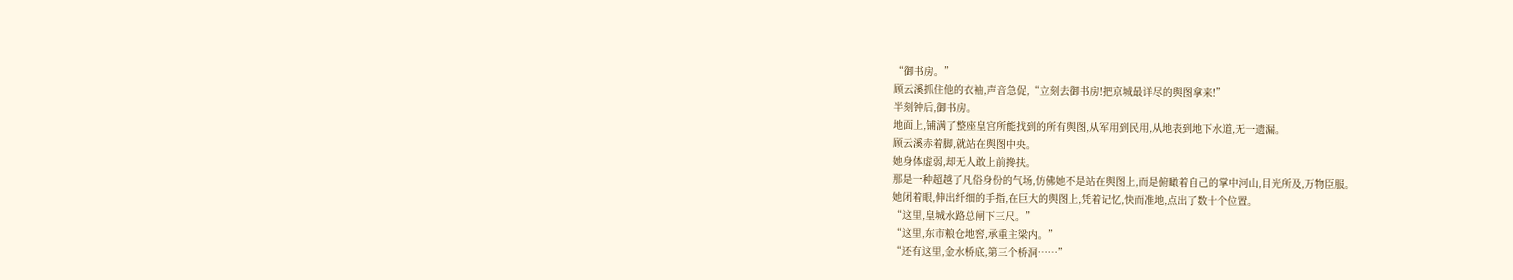“御书房。”
顾云溪抓住他的衣袖,声音急促,“立刻去御书房!把京城最详尽的舆图拿来!”
半刻钟后,御书房。
地面上,铺满了整座皇宫所能找到的所有舆图,从军用到民用,从地表到地下水道,无一遗漏。
顾云溪赤着脚,就站在舆图中央。
她身体虚弱,却无人敢上前搀扶。
那是一种超越了凡俗身份的气场,仿佛她不是站在舆图上,而是俯瞰着自己的掌中河山,目光所及,万物臣服。
她闭着眼,伸出纤细的手指,在巨大的舆图上,凭着记忆,快而准地,点出了数十个位置。
“这里,皇城水路总闸下三尺。”
“这里,东市粮仓地窖,承重主梁内。”
“还有这里,金水桥底,第三个桥洞……”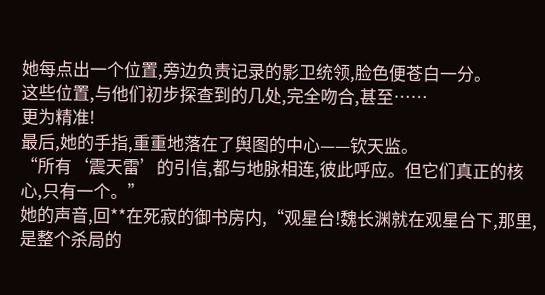她每点出一个位置,旁边负责记录的影卫统领,脸色便苍白一分。
这些位置,与他们初步探查到的几处,完全吻合,甚至……
更为精准!
最后,她的手指,重重地落在了舆图的中心——钦天监。
“所有‘震天雷’的引信,都与地脉相连,彼此呼应。但它们真正的核心,只有一个。”
她的声音,回**在死寂的御书房内,“观星台!魏长渊就在观星台下,那里,是整个杀局的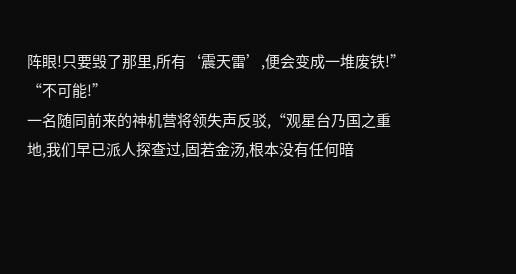阵眼!只要毁了那里,所有‘震天雷’,便会变成一堆废铁!”
“不可能!”
一名随同前来的神机营将领失声反驳,“观星台乃国之重地,我们早已派人探查过,固若金汤,根本没有任何暗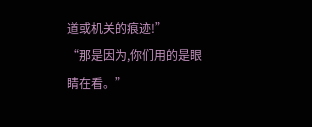道或机关的痕迹!”
“那是因为,你们用的是眼睛在看。”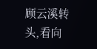顾云溪转头,看向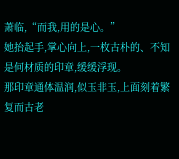萧临,“而我,用的是心。”
她抬起手,掌心向上,一枚古朴的、不知是何材质的印章,缓缓浮现。
那印章通体温润,似玉非玉,上面刻着繁复而古老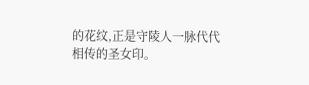的花纹,正是守陵人一脉代代相传的圣女印。